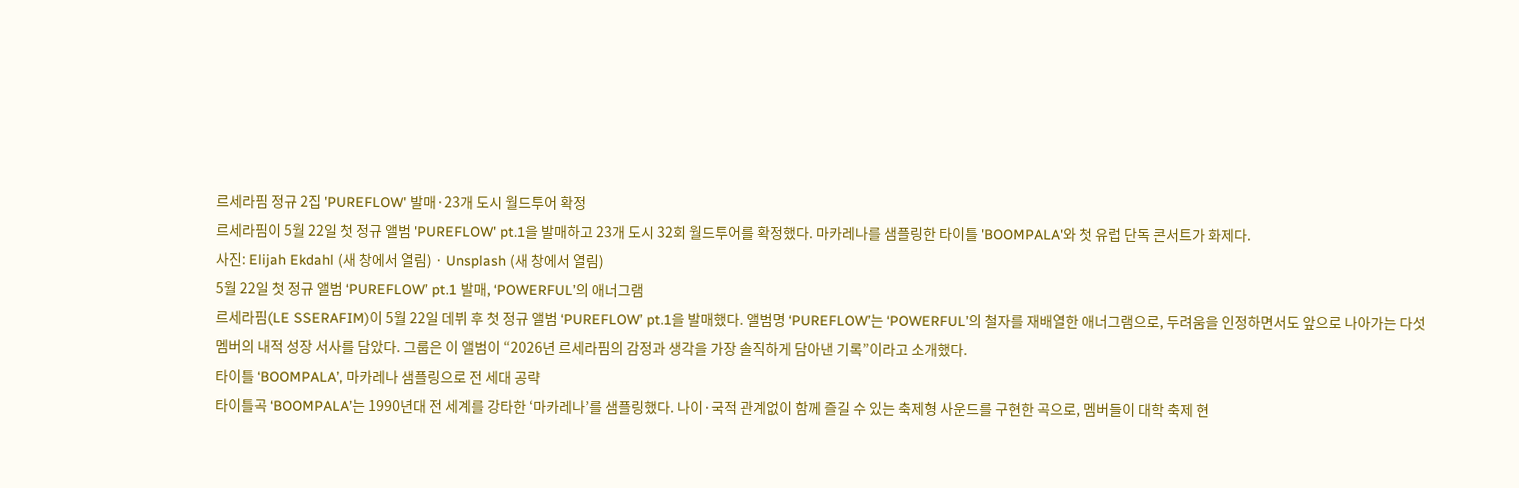르세라핌 정규 2집 'PUREFLOW' 발매·23개 도시 월드투어 확정
르세라핌이 5월 22일 첫 정규 앨범 'PUREFLOW' pt.1을 발매하고 23개 도시 32회 월드투어를 확정했다. 마카레나를 샘플링한 타이틀 'BOOMPALA'와 첫 유럽 단독 콘서트가 화제다.
사진: Elijah Ekdahl (새 창에서 열림) · Unsplash (새 창에서 열림)
5월 22일 첫 정규 앨범 ‘PUREFLOW’ pt.1 발매, ‘POWERFUL’의 애너그램
르세라핌(LE SSERAFIM)이 5월 22일 데뷔 후 첫 정규 앨범 ‘PUREFLOW’ pt.1을 발매했다. 앨범명 ‘PUREFLOW’는 ‘POWERFUL’의 철자를 재배열한 애너그램으로, 두려움을 인정하면서도 앞으로 나아가는 다섯 멤버의 내적 성장 서사를 담았다. 그룹은 이 앨범이 “2026년 르세라핌의 감정과 생각을 가장 솔직하게 담아낸 기록”이라고 소개했다.
타이틀 ‘BOOMPALA’, 마카레나 샘플링으로 전 세대 공략
타이틀곡 ‘BOOMPALA’는 1990년대 전 세계를 강타한 ‘마카레나’를 샘플링했다. 나이·국적 관계없이 함께 즐길 수 있는 축제형 사운드를 구현한 곡으로, 멤버들이 대학 축제 현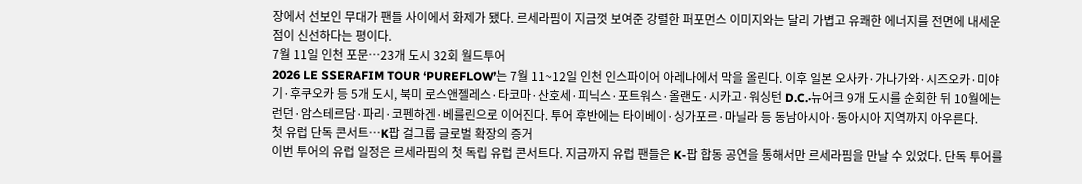장에서 선보인 무대가 팬들 사이에서 화제가 됐다. 르세라핌이 지금껏 보여준 강렬한 퍼포먼스 이미지와는 달리 가볍고 유쾌한 에너지를 전면에 내세운 점이 신선하다는 평이다.
7월 11일 인천 포문…23개 도시 32회 월드투어
2026 LE SSERAFIM TOUR ‘PUREFLOW’는 7월 11~12일 인천 인스파이어 아레나에서 막을 올린다. 이후 일본 오사카·가나가와·시즈오카·미야기·후쿠오카 등 5개 도시, 북미 로스앤젤레스·타코마·산호세·피닉스·포트워스·올랜도·시카고·워싱턴 D.C.·뉴어크 9개 도시를 순회한 뒤 10월에는 런던·암스테르담·파리·코펜하겐·베를린으로 이어진다. 투어 후반에는 타이베이·싱가포르·마닐라 등 동남아시아·동아시아 지역까지 아우른다.
첫 유럽 단독 콘서트…K팝 걸그룹 글로벌 확장의 증거
이번 투어의 유럽 일정은 르세라핌의 첫 독립 유럽 콘서트다. 지금까지 유럽 팬들은 K-팝 합동 공연을 통해서만 르세라핌을 만날 수 있었다. 단독 투어를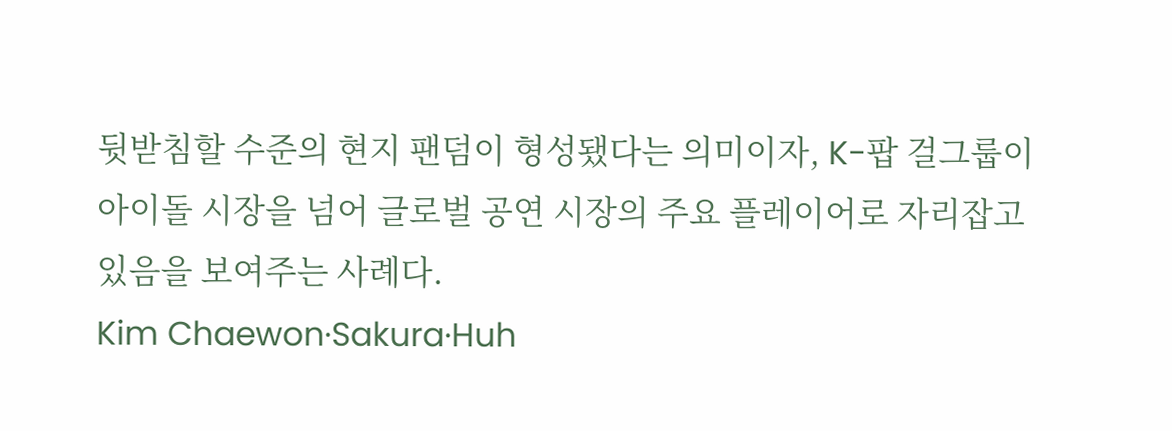뒷받침할 수준의 현지 팬덤이 형성됐다는 의미이자, K-팝 걸그룹이 아이돌 시장을 넘어 글로벌 공연 시장의 주요 플레이어로 자리잡고 있음을 보여주는 사례다.
Kim Chaewon·Sakura·Huh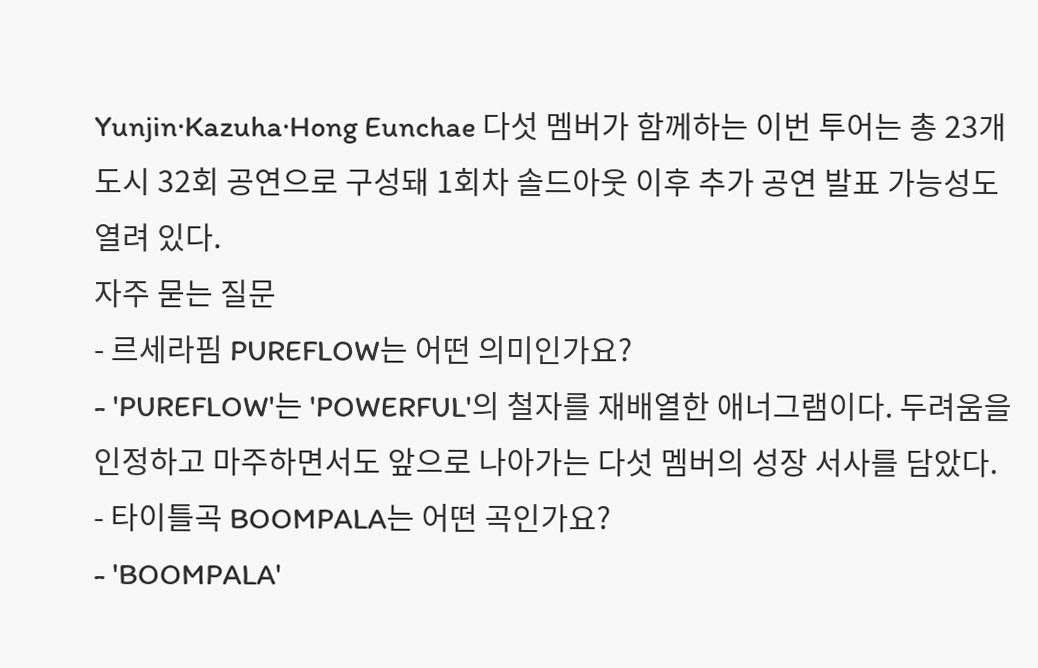Yunjin·Kazuha·Hong Eunchae 다섯 멤버가 함께하는 이번 투어는 총 23개 도시 32회 공연으로 구성돼 1회차 솔드아웃 이후 추가 공연 발표 가능성도 열려 있다.
자주 묻는 질문
- 르세라핌 PUREFLOW는 어떤 의미인가요?
- 'PUREFLOW'는 'POWERFUL'의 철자를 재배열한 애너그램이다. 두려움을 인정하고 마주하면서도 앞으로 나아가는 다섯 멤버의 성장 서사를 담았다.
- 타이틀곡 BOOMPALA는 어떤 곡인가요?
- 'BOOMPALA'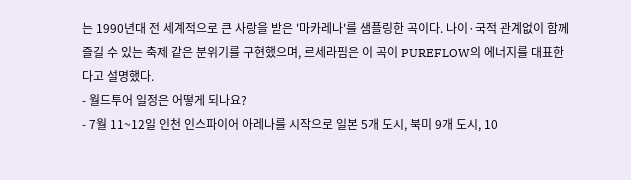는 1990년대 전 세계적으로 큰 사랑을 받은 '마카레나'를 샘플링한 곡이다. 나이·국적 관계없이 함께 즐길 수 있는 축제 같은 분위기를 구현했으며, 르세라핌은 이 곡이 PUREFLOW의 에너지를 대표한다고 설명했다.
- 월드투어 일정은 어떻게 되나요?
- 7월 11~12일 인천 인스파이어 아레나를 시작으로 일본 5개 도시, 북미 9개 도시, 10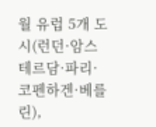월 유럽 5개 도시(런던·암스테르담·파리·코펜하겐·베를린),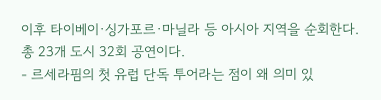이후 타이베이·싱가포르·마닐라 등 아시아 지역을 순회한다. 총 23개 도시 32회 공연이다.
- 르세라핌의 첫 유럽 단독 투어라는 점이 왜 의미 있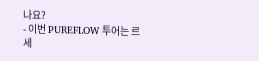나요?
- 이번 PUREFLOW 투어는 르세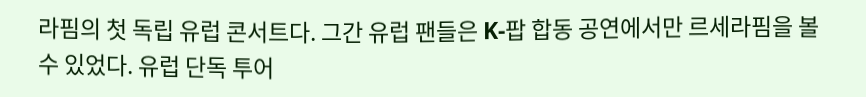라핌의 첫 독립 유럽 콘서트다. 그간 유럽 팬들은 K-팝 합동 공연에서만 르세라핌을 볼 수 있었다. 유럽 단독 투어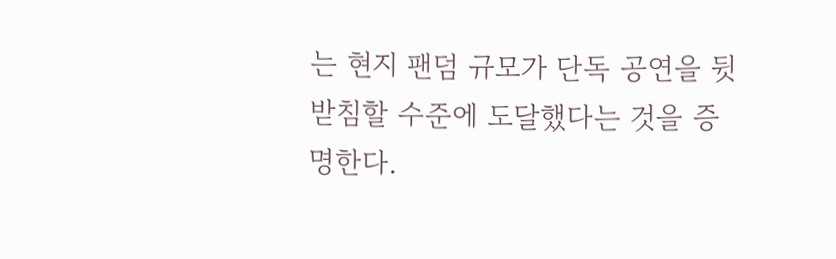는 현지 팬덤 규모가 단독 공연을 뒷받침할 수준에 도달했다는 것을 증명한다.